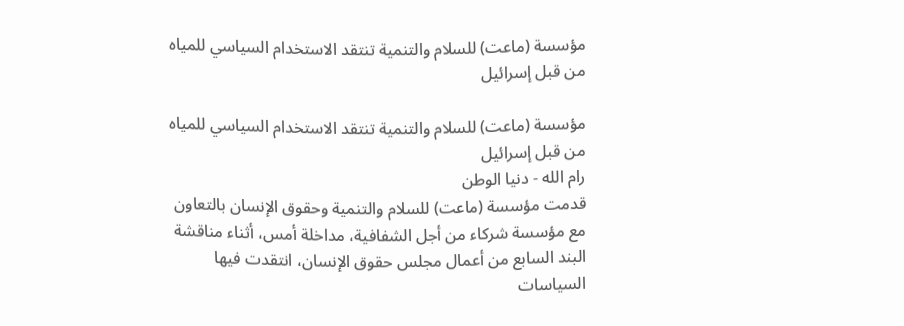مؤسسة (ماعت) للسلام والتنمية تنتقد الاستخدام السياسي للمياه من قبل إسرائيل

مؤسسة (ماعت) للسلام والتنمية تنتقد الاستخدام السياسي للمياه من قبل إسرائيل
رام الله - دنيا الوطن
قدمت مؤسسة (ماعت) للسلام والتنمية وحقوق الإنسان بالتعاون مع مؤسسة شركاء من أجل الشفافية، مداخلة أمس، أثناء مناقشة البند السابع من أعمال مجلس حقوق الإنسان، انتقدت فيها السياسات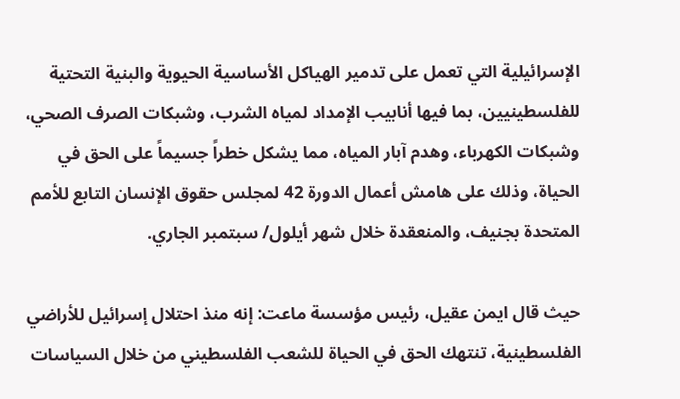الإسرائيلية التي تعمل على تدمير الهياكل الأساسية الحيوية والبنية التحتية للفلسطينيين، بما فيها أنابيب الإمداد لمياه الشرب، وشبكات الصرف الصحي، وشبكات الكهرباء، وهدم آبار المياه، مما يشكل خطراً جسيماً على الحق في الحياة، وذلك على هامش أعمال الدورة 42 لمجلس حقوق الإنسان التابع للأمم المتحدة بجنيف، والمنعقدة خلال شهر أيلول/ سبتمبر الجاري.

حيث قال ايمن عقيل، رئيس مؤسسة ماعت: إنه منذ احتلال إسرائيل للأراضي الفلسطينية، تنتهك الحق في الحياة للشعب الفلسطيني من خلال السياسات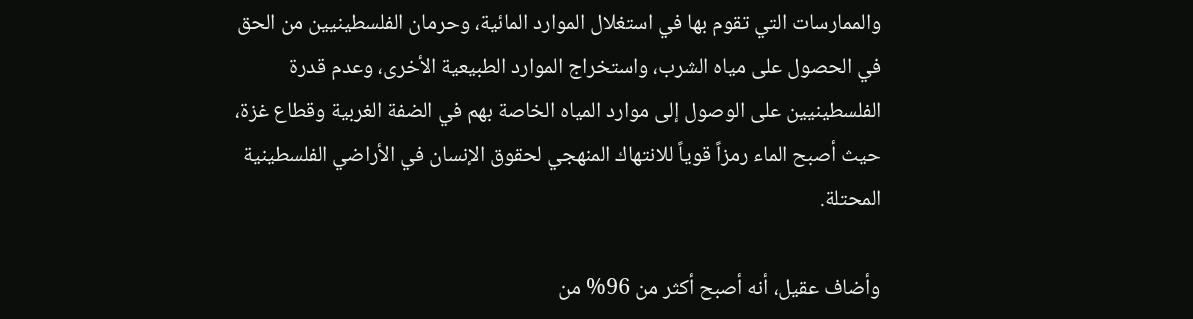والممارسات التي تقوم بها في استغلال الموارد المائية، وحرمان الفلسطينيين من الحق في الحصول على مياه الشرب، واستخراج الموارد الطبيعية الأخرى، وعدم قدرة الفلسطينيين على الوصول إلى موارد المياه الخاصة بهم في الضفة الغربية وقطاع غزة، حيث أصبح الماء رمزاً قوياً للانتهاك المنهجي لحقوق الإنسان في الأراضي الفلسطينية المحتلة.

وأضاف عقيل، أنه أصبح أكثر من 96% من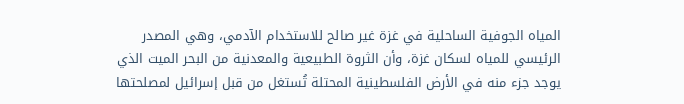المياه الجوفية الساحلية في غزة غير صالح للاستخدام الآدمي، وهي المصدر الرئيسي للمياه لسكان غزة، وأن الثروة الطبيعية والمعدنية من البحر الميت الذي يوجد جزء منه في الأرض الفلسطينية المحتلة تُستغل من قبل إسرائيل لمصلحتها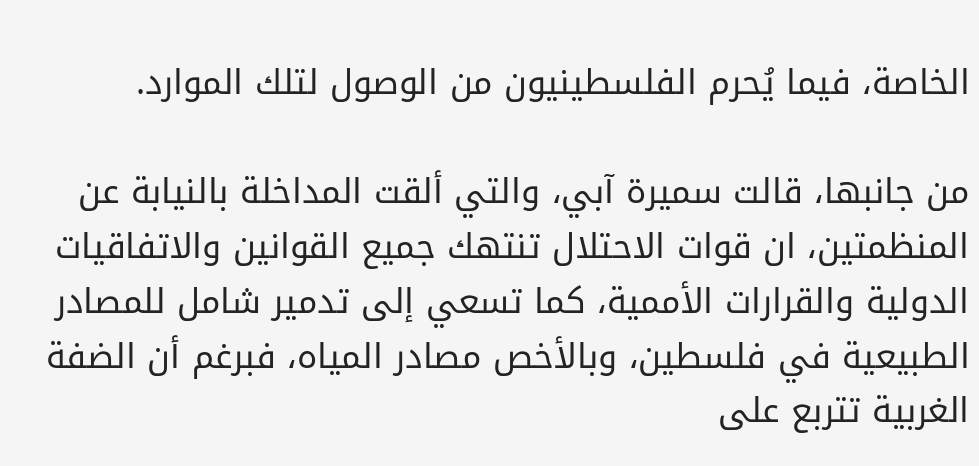الخاصة، فيما يُحرم الفلسطينيون من الوصول لتلك الموارد.

من جانبها، قالت سميرة آبي، والتي ألقت المداخلة بالنيابة عن المنظمتين، ان قوات الاحتلال تنتهك جميع القوانين والاتفاقيات الدولية والقرارات الأممية، كما تسعي إلى تدمير شامل للمصادر الطبيعية في فلسطين، وبالأخص مصادر المياه، فبرغم أن الضفة الغربية تتربع على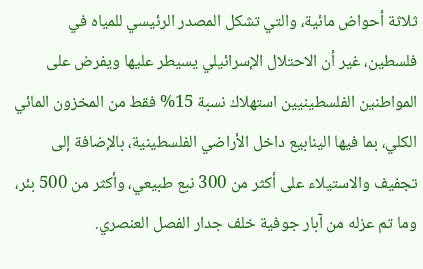ثلاثة أحواض مائية، والتي تشكل المصدر الرئيسي للمياه في فلسطين، غير أن الاحتلال الإسرائيلي يسيطر عليها ويفرض على المواطنين الفلسطينيين استهلاك نسبة 15% فقط من المخزون المائي الكلي، بما فيها الينابيع داخل الأراضي الفلسطينية، بالإضافة إلى تجفيف والاستيلاء على أكثر من 300 نبع طبيعي، وأكثر من 500 بئر، وما تم عزله من آبار جوفية خلف جدار الفصل العنصري.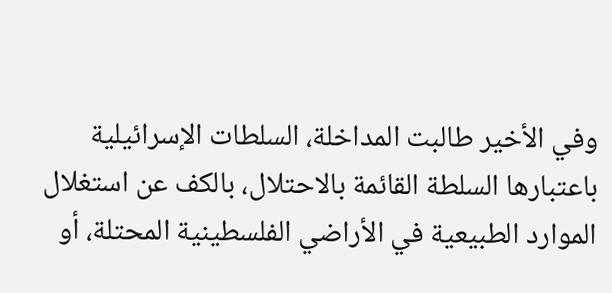وفي الأخير طالبت المداخلة، السلطات الإسرائيلية باعتبارها السلطة القائمة بالاحتلال، بالكف عن استغلال الموارد الطبيعية في الأراضي الفلسطينية المحتلة، أو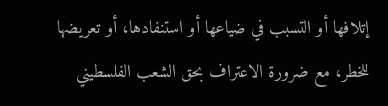إتلافها أو التسبب في ضياعها أو استنفادها، أو تعريضها للخطر، مع ضرورة الاعتراف بحق الشعب الفلسطيني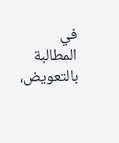في المطالبة بالتعويض،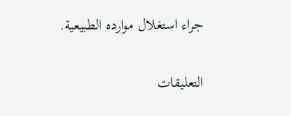جراء استغلال موارده الطبيعية.

التعليقات